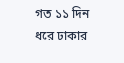গত ১১ দিন ধরে ঢাকার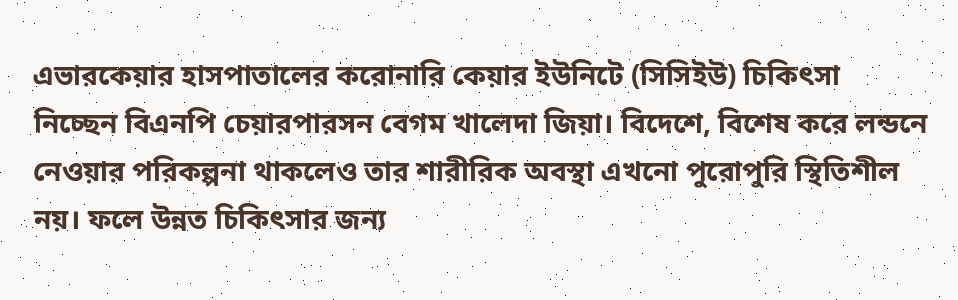এভারকেয়ার হাসপাতালের করোনারি কেয়ার ইউনিটে (সিসিইউ) চিকিৎসা নিচ্ছেন বিএনপি চেয়ারপারসন বেগম খালেদা জিয়া। বিদেশে, বিশেষ করে লন্ডনে নেওয়ার পরিকল্পনা থাকলেও তার শারীরিক অবস্থা এখনো পুরোপুরি স্থিতিশীল নয়। ফলে উন্নত চিকিৎসার জন্য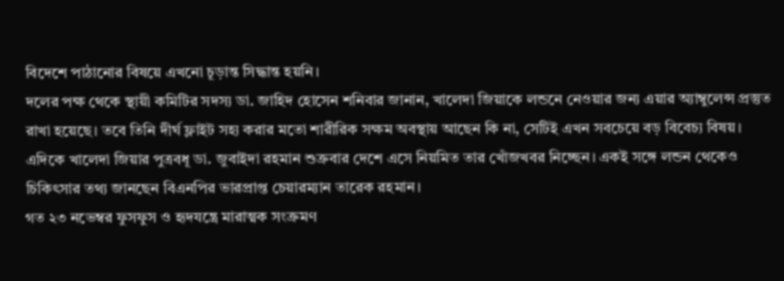বিদেশে পাঠানোর বিষয়ে এখনো চূড়ান্ত সিদ্ধান্ত হয়নি।
দলের পক্ষ থেকে স্থায়ী কমিটির সদস্য ডা. জাহিদ হোসেন শনিবার জানান, খালেদা জিয়াকে লন্ডনে নেওয়ার জন্য এয়ার অ্যাম্বুলেন্স প্রস্তুত রাখা হয়েছে। তবে তিনি দীর্ঘ ফ্লাইট সহ্য করার মতো শারীরিক সক্ষম অবস্থায় আছেন কি না, সেটিই এখন সবচেয়ে বড় বিবেচ্য বিষয়।
এদিকে খালেদা জিয়ার পুত্রবধূ ডা. জুবাইদা রহমান শুক্রবার দেশে এসে নিয়মিত তার খোঁজখবর নিচ্ছেন। একই সঙ্গে লন্ডন থেকেও চিকিৎসার তথ্য জানছেন বিএনপির ভারপ্রাপ্ত চেয়ারম্যান তারেক রহমান।
গত ২৩ নভেম্বর ফুসফুস ও হৃদযন্ত্রে মারাত্মক সংক্রমণ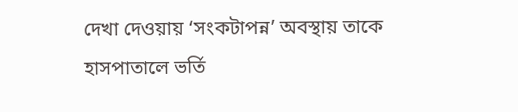দেখা দেওয়ায় ‘সংকটাপন্ন’ অবস্থায় তাকে হাসপাতালে ভর্তি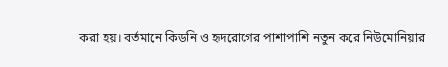করা হয়। বর্তমানে কিডনি ও হৃদরোগের পাশাপাশি নতুন করে নিউমোনিয়ার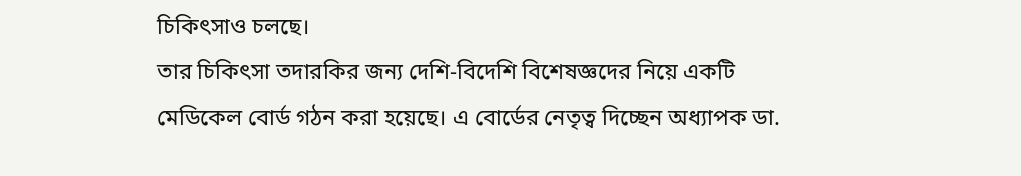চিকিৎসাও চলছে।
তার চিকিৎসা তদারকির জন্য দেশি-বিদেশি বিশেষজ্ঞদের নিয়ে একটি মেডিকেল বোর্ড গঠন করা হয়েছে। এ বোর্ডের নেতৃত্ব দিচ্ছেন অধ্যাপক ডা.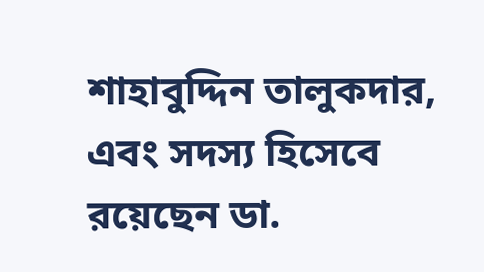শাহাবুদ্দিন তালুকদার, এবং সদস্য হিসেবে রয়েছেন ডা.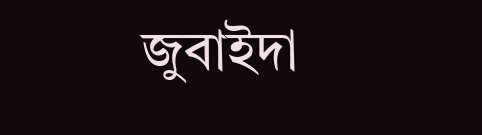জুবাইদা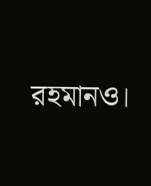রহমানও।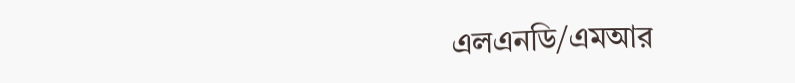এলএনডি/এমআর